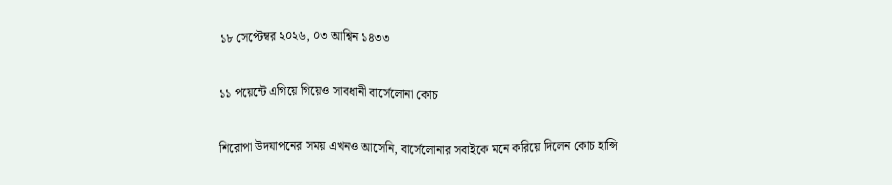১৮ সেপ্টেম্বর ২০২৬, ০৩ আশ্বিন ১৪৩৩

১১ পয়েন্টে এগিয়ে গিয়েও সাবধানী বার্সেলোনা কোচ

শিরোপা উদযাপনের সময় এখনও আসেনি, বার্সেলোনার সবাইকে মনে করিয়ে দিলেন কোচ হান্সি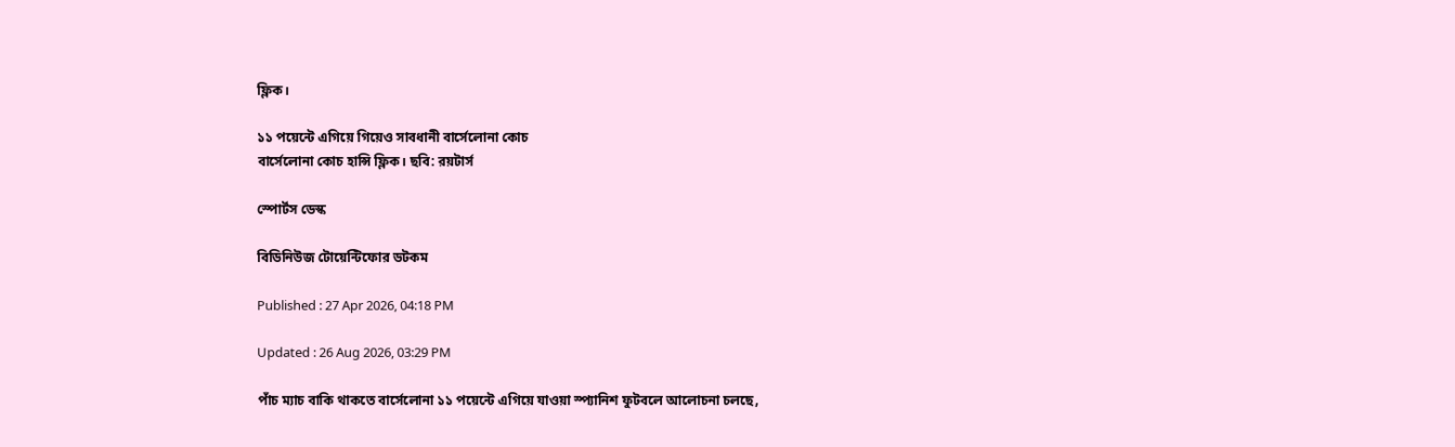ফ্লিক।

১১ পয়েন্টে এগিয়ে গিয়েও সাবধানী বার্সেলোনা কোচ
বার্সেলোনা কোচ হান্সি ফ্লিক। ছবি: রয়টার্স

স্পোর্টস ডেস্ক

বিডিনিউজ টোয়েন্টিফোর ডটকম

Published : 27 Apr 2026, 04:18 PM

Updated : 26 Aug 2026, 03:29 PM

পাঁচ ম‍্যাচ বাকি থাকতে বার্সেলোনা ১১ পয়েন্টে এগিয়ে যাওয়া স্প‍্যানিশ ফুটবলে আলোচনা চলছে,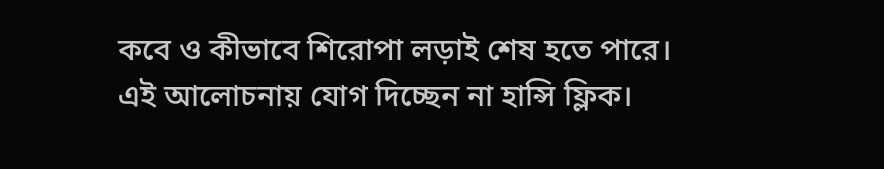কবে ও কীভাবে শিরোপা লড়াই শেষ হতে পারে। এই আলোচনায় যোগ দিচ্ছেন না হান্সি ফ্লিক।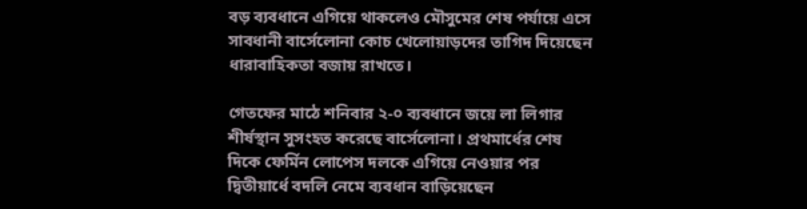বড় ব‍্যবধানে এগিয়ে থাকলেও মৌসুমের শেষ পর্যায়ে এসে সাবধানী বার্সেলোনা কোচ খেলোয়াড়দের তাগিদ দিয়েছেন ধারাবাহিকতা বজায় রাখতে।

গেতফের মাঠে শনিবার ২-০ ব‍্যবধানে জয়ে লা লিগার শীর্ষস্থান সুসংহত করেছে বার্সেলোনা। প্রথমার্ধের শেষ দিকে ফের্মিন লোপেস দলকে এগিয়ে নেওয়ার পর দ্বিতীয়ার্ধে বদলি নেমে ব‍্যবধান বাড়িয়েছেন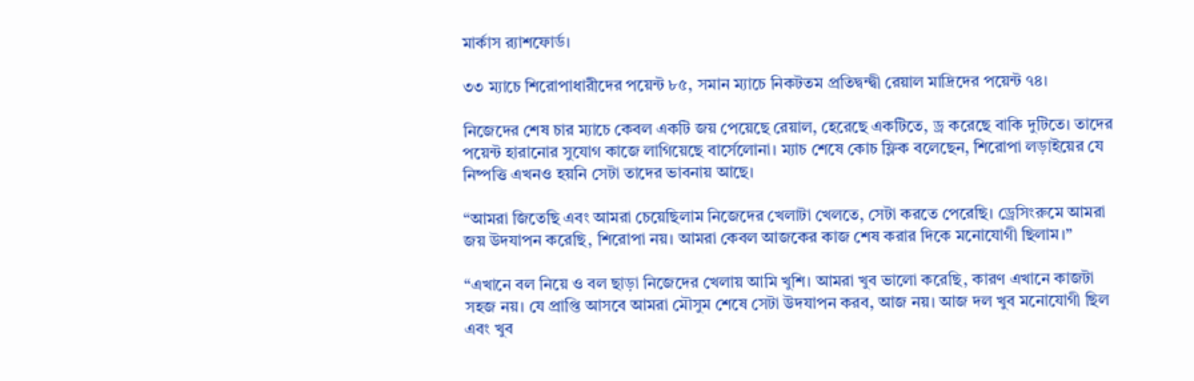মার্কাস র‍্যাশফোর্ড।

৩৩ ম‍্যাচে শিরোপাধারীদের পয়েন্ট ৮৫, সমান ম‍্যাচে নিকটতম প্রতিদ্বন্দ্বী রেয়াল মাদ্রিদের পয়েন্ট ৭৪।

নিজেদের শেষ চার ম‍্যাচে কেবল একটি জয় পেয়েছে রেয়াল, হেরেছে একটিতে, ড্র করেছে বাকি দুটিতে। তাদের পয়েন্ট হারানোর সুযোগ কাজে লাগিয়েছে বার্সেলোনা। ম‍্যাচ শেষে কোচ ফ্লিক বলেছেন, শিরোপা লড়াইয়ের যে নিষ্পত্তি এখনও হয়নি সেটা তাদের ভাবনায় আছে।

“আমরা জিতেছি এবং আমরা চেয়েছিলাম নিজেদের খেলাটা খেলতে, সেটা করতে পেরেছি। ড্রেসিংরুমে আমরা জয় উদযাপন করেছি, শিরোপা নয়। আমরা কেবল আজকের কাজ শেষ করার দিকে মনোযোগী ছিলাম।”

“এখানে বল নিয়ে ও বল ছাড়া নিজেদের খেলায় আমি খুশি। আমরা খুব ভালো করেছি, কারণ এখানে কাজটা সহজ নয়। যে প্রাপ্তি আসবে আমরা মৌসুম শেষে সেটা উদযাপন করব, আজ নয়। আজ দল খুব মনোযোগী ছিল এবং খুব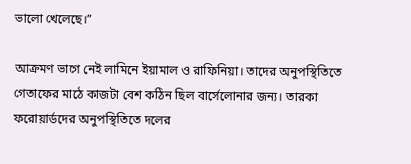ভালো খেলেছে।”

আক্রমণ ভাগে নেই লামিনে ইয়ামাল ও রাফিনিয়া। তাদের অনুপস্থিতিতে গেতাফের মাঠে কাজটা বেশ কঠিন ছিল বার্সেলোনার জন‍্য। তারকা ফরোয়ার্ডদের অনুপস্থিতিতে দলের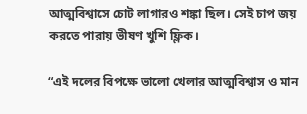আত্মবিশ্বাসে চোট লাগারও শঙ্কা ছিল। সেই চাপ জয় করতে পারায় ভীষণ খুশি ফ্লিক।

“এই দলের বিপক্ষে ভালো খেলার আত্মবিশ্বাস ও মান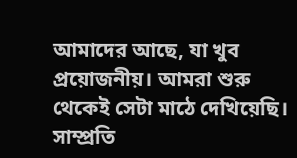আমাদের আছে, যা খুব প্রয়োজনীয়। আমরা শুরু থেকেই সেটা মাঠে দেখিয়েছি। সাম্প্রতি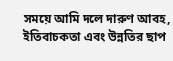সময়ে আমি দলে দারুণ আবহ, ইতিবাচকতা এবং উন্নতির ছাপ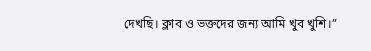দেখছি। ক্লাব ও ভক্তদের জন‍্য আমি খুব খুশি।”